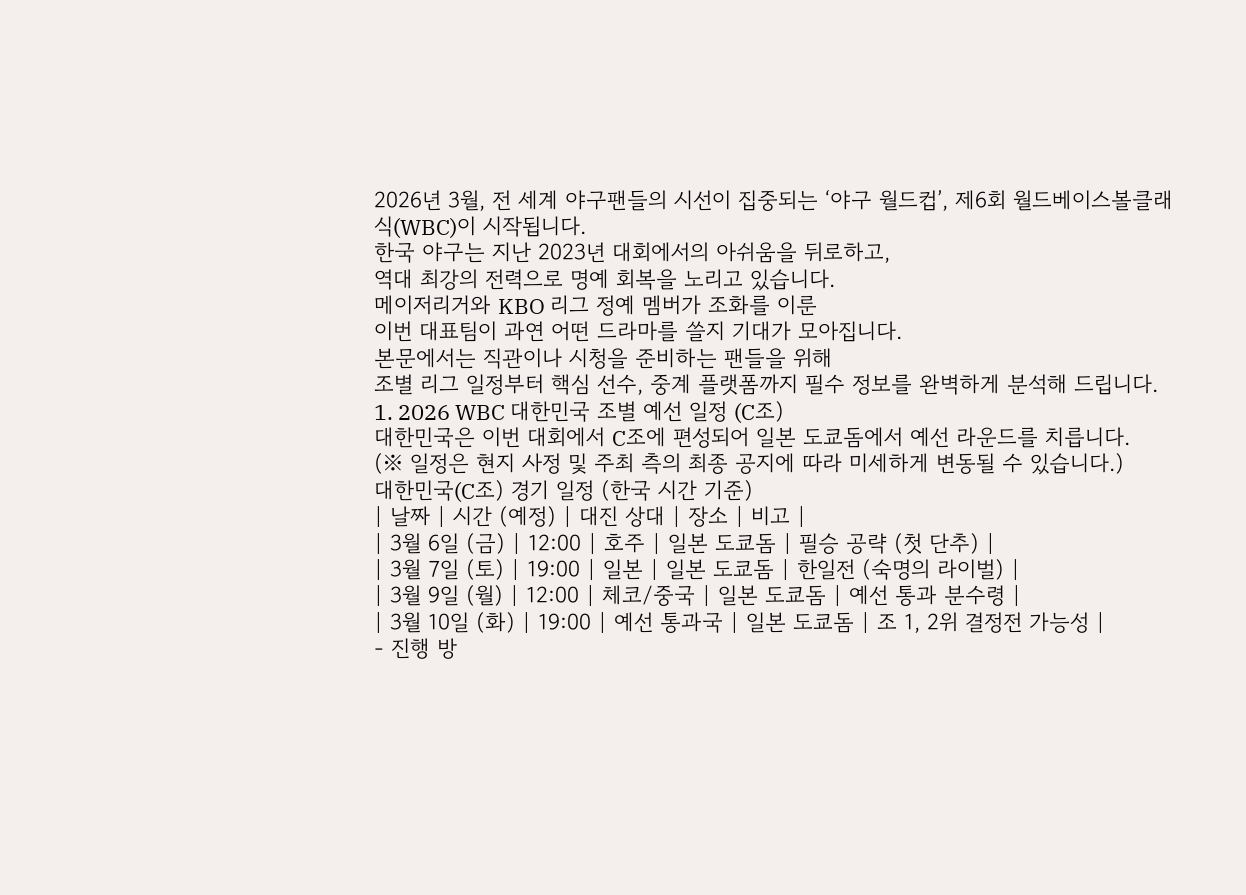2026년 3월, 전 세계 야구팬들의 시선이 집중되는 ‘야구 월드컵’, 제6회 월드베이스볼클래식(WBC)이 시작됩니다.
한국 야구는 지난 2023년 대회에서의 아쉬움을 뒤로하고,
역대 최강의 전력으로 명예 회복을 노리고 있습니다.
메이저리거와 KBO 리그 정예 멤버가 조화를 이룬
이번 대표팀이 과연 어떤 드라마를 쓸지 기대가 모아집니다.
본문에서는 직관이나 시청을 준비하는 팬들을 위해
조별 리그 일정부터 핵심 선수, 중계 플랫폼까지 필수 정보를 완벽하게 분석해 드립니다.
1. 2026 WBC 대한민국 조별 예선 일정 (C조)
대한민국은 이번 대회에서 C조에 편성되어 일본 도쿄돔에서 예선 라운드를 치릅니다.
(※ 일정은 현지 사정 및 주최 측의 최종 공지에 따라 미세하게 변동될 수 있습니다.)
대한민국(C조) 경기 일정 (한국 시간 기준)
| 날짜 | 시간 (예정) | 대진 상대 | 장소 | 비고 |
| 3월 6일 (금) | 12:00 | 호주 | 일본 도쿄돔 | 필승 공략 (첫 단추) |
| 3월 7일 (토) | 19:00 | 일본 | 일본 도쿄돔 | 한일전 (숙명의 라이벌) |
| 3월 9일 (월) | 12:00 | 체코/중국 | 일본 도쿄돔 | 예선 통과 분수령 |
| 3월 10일 (화) | 19:00 | 예선 통과국 | 일본 도쿄돔 | 조 1, 2위 결정전 가능성 |
- 진행 방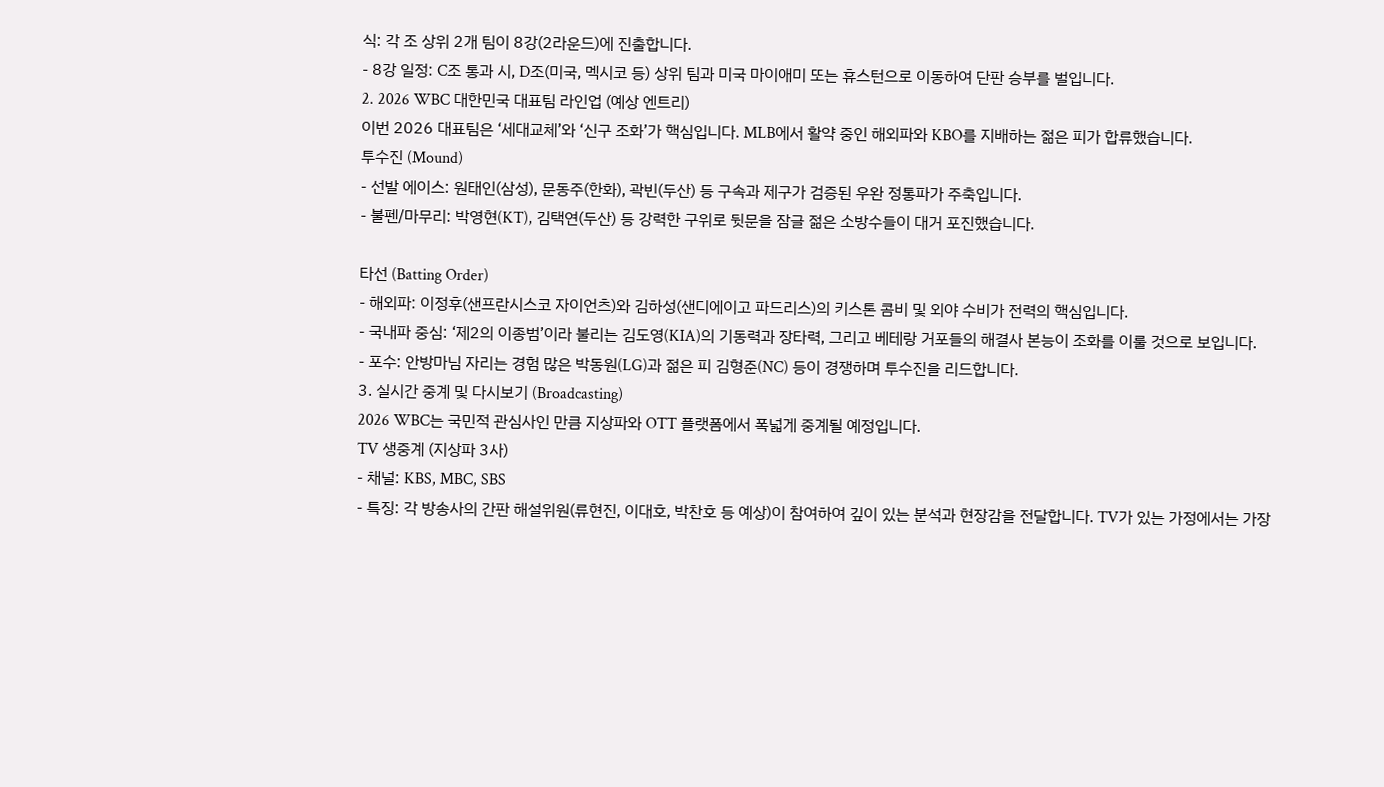식: 각 조 상위 2개 팀이 8강(2라운드)에 진출합니다.
- 8강 일정: C조 통과 시, D조(미국, 멕시코 등) 상위 팀과 미국 마이애미 또는 휴스턴으로 이동하여 단판 승부를 벌입니다.
2. 2026 WBC 대한민국 대표팀 라인업 (예상 엔트리)
이번 2026 대표팀은 ‘세대교체’와 ‘신구 조화’가 핵심입니다. MLB에서 활약 중인 해외파와 KBO를 지배하는 젊은 피가 합류했습니다.
투수진 (Mound)
- 선발 에이스: 원태인(삼성), 문동주(한화), 곽빈(두산) 등 구속과 제구가 검증된 우완 정통파가 주축입니다.
- 불펜/마무리: 박영현(KT), 김택연(두산) 등 강력한 구위로 뒷문을 잠글 젊은 소방수들이 대거 포진했습니다.

타선 (Batting Order)
- 해외파: 이정후(샌프란시스코 자이언츠)와 김하성(샌디에이고 파드리스)의 키스톤 콤비 및 외야 수비가 전력의 핵심입니다.
- 국내파 중심: ‘제2의 이종범’이라 불리는 김도영(KIA)의 기동력과 장타력, 그리고 베테랑 거포들의 해결사 본능이 조화를 이룰 것으로 보입니다.
- 포수: 안방마님 자리는 경험 많은 박동원(LG)과 젊은 피 김형준(NC) 등이 경쟁하며 투수진을 리드합니다.
3. 실시간 중계 및 다시보기 (Broadcasting)
2026 WBC는 국민적 관심사인 만큼 지상파와 OTT 플랫폼에서 폭넓게 중계될 예정입니다.
TV 생중계 (지상파 3사)
- 채널: KBS, MBC, SBS
- 특징: 각 방송사의 간판 해설위원(류현진, 이대호, 박찬호 등 예상)이 참여하여 깊이 있는 분석과 현장감을 전달합니다. TV가 있는 가정에서는 가장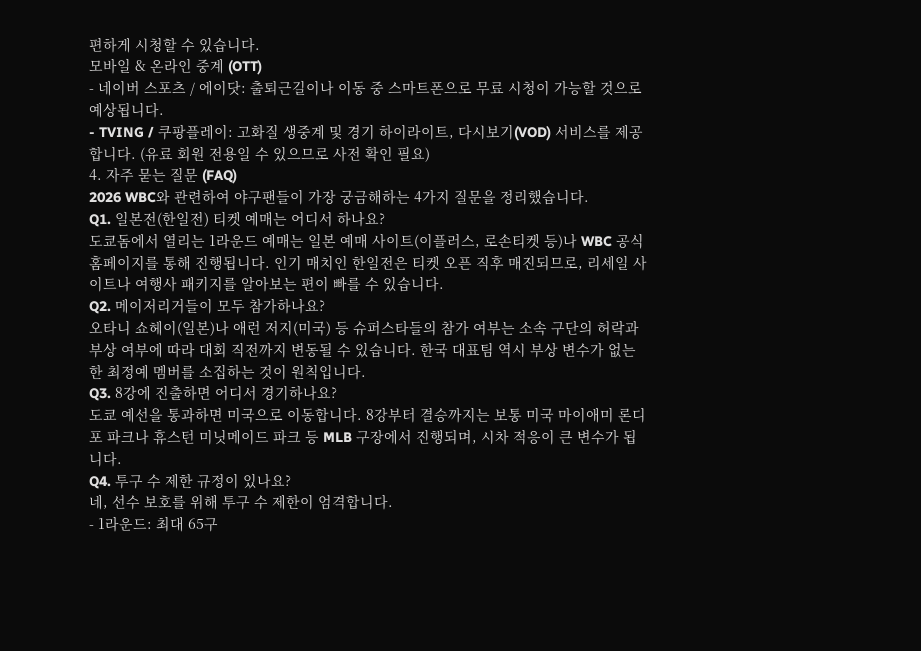편하게 시청할 수 있습니다.
모바일 & 온라인 중계 (OTT)
- 네이버 스포츠 / 에이닷: 출퇴근길이나 이동 중 스마트폰으로 무료 시청이 가능할 것으로 예상됩니다.
- TVING / 쿠팡플레이: 고화질 생중계 및 경기 하이라이트, 다시보기(VOD) 서비스를 제공합니다. (유료 회원 전용일 수 있으므로 사전 확인 필요)
4. 자주 묻는 질문 (FAQ)
2026 WBC와 관련하여 야구팬들이 가장 궁금해하는 4가지 질문을 정리했습니다.
Q1. 일본전(한일전) 티켓 예매는 어디서 하나요?
도쿄돔에서 열리는 1라운드 예매는 일본 예매 사이트(이플러스, 로손티켓 등)나 WBC 공식 홈페이지를 통해 진행됩니다. 인기 매치인 한일전은 티켓 오픈 직후 매진되므로, 리세일 사이트나 여행사 패키지를 알아보는 편이 빠를 수 있습니다.
Q2. 메이저리거들이 모두 참가하나요?
오타니 쇼헤이(일본)나 애런 저지(미국) 등 슈퍼스타들의 참가 여부는 소속 구단의 허락과 부상 여부에 따라 대회 직전까지 변동될 수 있습니다. 한국 대표팀 역시 부상 변수가 없는 한 최정예 멤버를 소집하는 것이 원칙입니다.
Q3. 8강에 진출하면 어디서 경기하나요?
도쿄 예선을 통과하면 미국으로 이동합니다. 8강부터 결승까지는 보통 미국 마이애미 론디포 파크나 휴스턴 미닛메이드 파크 등 MLB 구장에서 진행되며, 시차 적응이 큰 변수가 됩니다.
Q4. 투구 수 제한 규정이 있나요?
네, 선수 보호를 위해 투구 수 제한이 엄격합니다.
- 1라운드: 최대 65구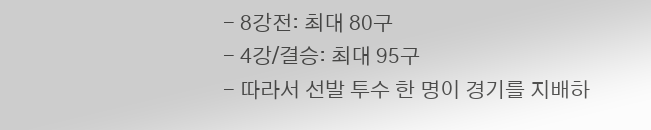- 8강전: 최대 80구
- 4강/결승: 최대 95구
- 따라서 선발 투수 한 명이 경기를 지배하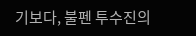기보다, 불펜 투수진의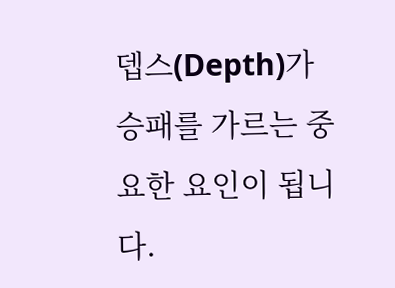뎁스(Depth)가 승패를 가르는 중요한 요인이 됩니다.